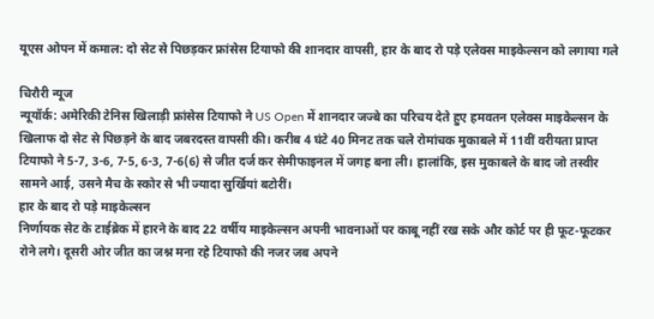यूएस ओपन में कमाल: दो सेट से पिछड़कर फ्रांसेस टियाफो की शानदार वापसी, हार के बाद रो पड़े एलेक्स माइकेल्सन को लगाया गले

चिरौरी न्यूज
न्यूयॉर्क: अमेरिकी टेनिस खिलाड़ी फ्रांसेस टियाफो ने US Open में शानदार जज्बे का परिचय देते हुए हमवतन एलेक्स माइकेल्सन के खिलाफ दो सेट से पिछड़ने के बाद जबरदस्त वापसी की। करीब 4 घंटे 40 मिनट तक चले रोमांचक मुकाबले में 11वीं वरीयता प्राप्त टियाफो ने 5-7, 3-6, 7-5, 6-3, 7-6(6) से जीत दर्ज कर सेमीफाइनल में जगह बना ली। हालांकि, इस मुकाबले के बाद जो तस्वीर सामने आई, उसने मैच के स्कोर से भी ज्यादा सुर्खियां बटोरीं।
हार के बाद रो पड़े माइकेल्सन
निर्णायक सेट के टाईब्रेक में हारने के बाद 22 वर्षीय माइकेल्सन अपनी भावनाओं पर काबू नहीं रख सके और कोर्ट पर ही फूट-फूटकर रोने लगे। दूसरी ओर जीत का जश्न मना रहे टियाफो की नजर जब अपने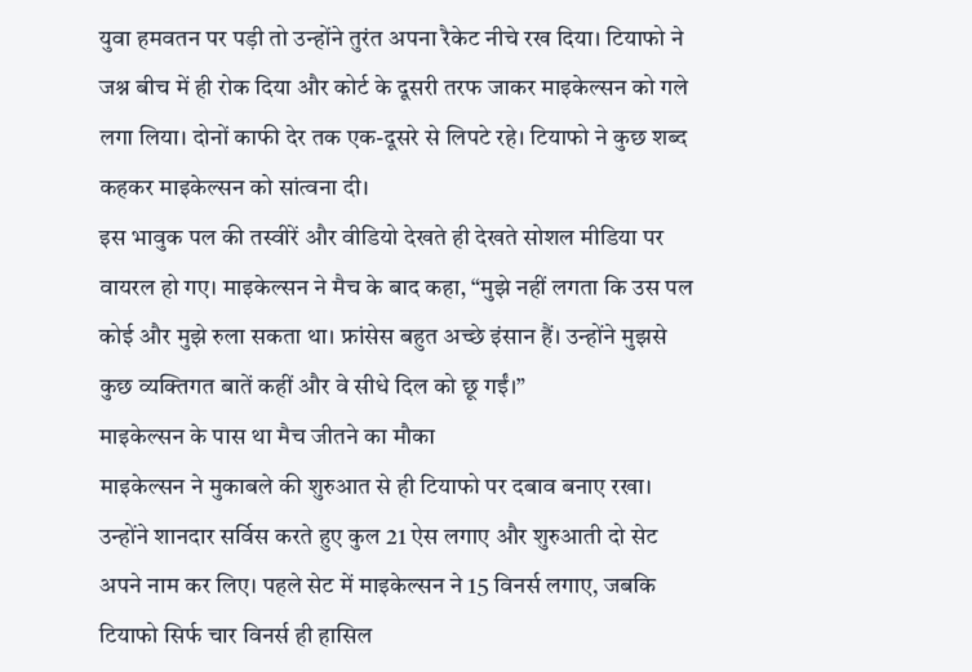युवा हमवतन पर पड़ी तो उन्होंने तुरंत अपना रैकेट नीचे रख दिया। टियाफो ने जश्न बीच में ही रोक दिया और कोर्ट के दूसरी तरफ जाकर माइकेल्सन को गले लगा लिया। दोनों काफी देर तक एक-दूसरे से लिपटे रहे। टियाफो ने कुछ शब्द कहकर माइकेल्सन को सांत्वना दी।
इस भावुक पल की तस्वीरें और वीडियो देखते ही देखते सोशल मीडिया पर वायरल हो गए। माइकेल्सन ने मैच के बाद कहा, “मुझे नहीं लगता कि उस पल कोई और मुझे रुला सकता था। फ्रांसेस बहुत अच्छे इंसान हैं। उन्होंने मुझसे कुछ व्यक्तिगत बातें कहीं और वे सीधे दिल को छू गईं।”
माइकेल्सन के पास था मैच जीतने का मौका
माइकेल्सन ने मुकाबले की शुरुआत से ही टियाफो पर दबाव बनाए रखा। उन्होंने शानदार सर्विस करते हुए कुल 21 ऐस लगाए और शुरुआती दो सेट अपने नाम कर लिए। पहले सेट में माइकेल्सन ने 15 विनर्स लगाए, जबकि टियाफो सिर्फ चार विनर्स ही हासिल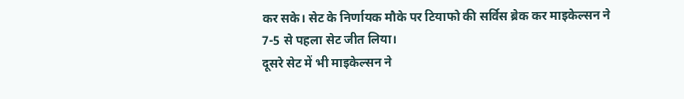कर सके। सेट के निर्णायक मौके पर टियाफो की सर्विस ब्रेक कर माइकेल्सन ने 7-5 से पहला सेट जीत लिया।
दूसरे सेट में भी माइकेल्सन ने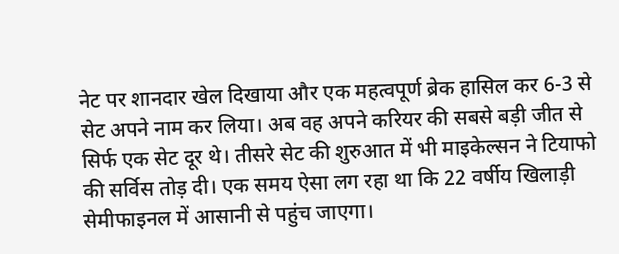नेट पर शानदार खेल दिखाया और एक महत्वपूर्ण ब्रेक हासिल कर 6-3 से सेट अपने नाम कर लिया। अब वह अपने करियर की सबसे बड़ी जीत से सिर्फ एक सेट दूर थे। तीसरे सेट की शुरुआत में भी माइकेल्सन ने टियाफो की सर्विस तोड़ दी। एक समय ऐसा लग रहा था कि 22 वर्षीय खिलाड़ी सेमीफाइनल में आसानी से पहुंच जाएगा।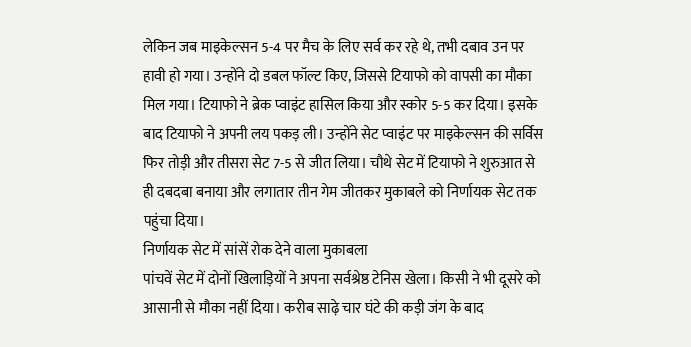लेकिन जब माइकेल्सन 5-4 पर मैच के लिए सर्व कर रहे थे, तभी दबाव उन पर हावी हो गया। उन्होंने दो डबल फॉल्ट किए, जिससे टियाफो को वापसी का मौका मिल गया। टियाफो ने ब्रेक प्वाइंट हासिल किया और स्कोर 5-5 कर दिया। इसके बाद टियाफो ने अपनी लय पकड़ ली। उन्होंने सेट प्वाइंट पर माइकेल्सन की सर्विस फिर तोड़ी और तीसरा सेट 7-5 से जीत लिया। चौथे सेट में टियाफो ने शुरुआत से ही दबदबा बनाया और लगातार तीन गेम जीतकर मुकाबले को निर्णायक सेट तक पहुंचा दिया।
निर्णायक सेट में सांसें रोक देने वाला मुकाबला
पांचवें सेट में दोनों खिलाड़ियों ने अपना सर्वश्रेष्ठ टेनिस खेला। किसी ने भी दूसरे को आसानी से मौका नहीं दिया। करीब साढ़े चार घंटे की कड़ी जंग के बाद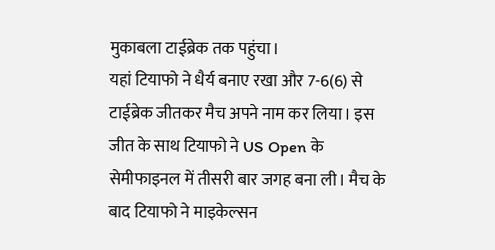मुकाबला टाईब्रेक तक पहुंचा।
यहां टियाफो ने धैर्य बनाए रखा और 7-6(6) से टाईब्रेक जीतकर मैच अपने नाम कर लिया। इस जीत के साथ टियाफो ने US Open के सेमीफाइनल में तीसरी बार जगह बना ली। मैच के बाद टियाफो ने माइकेल्सन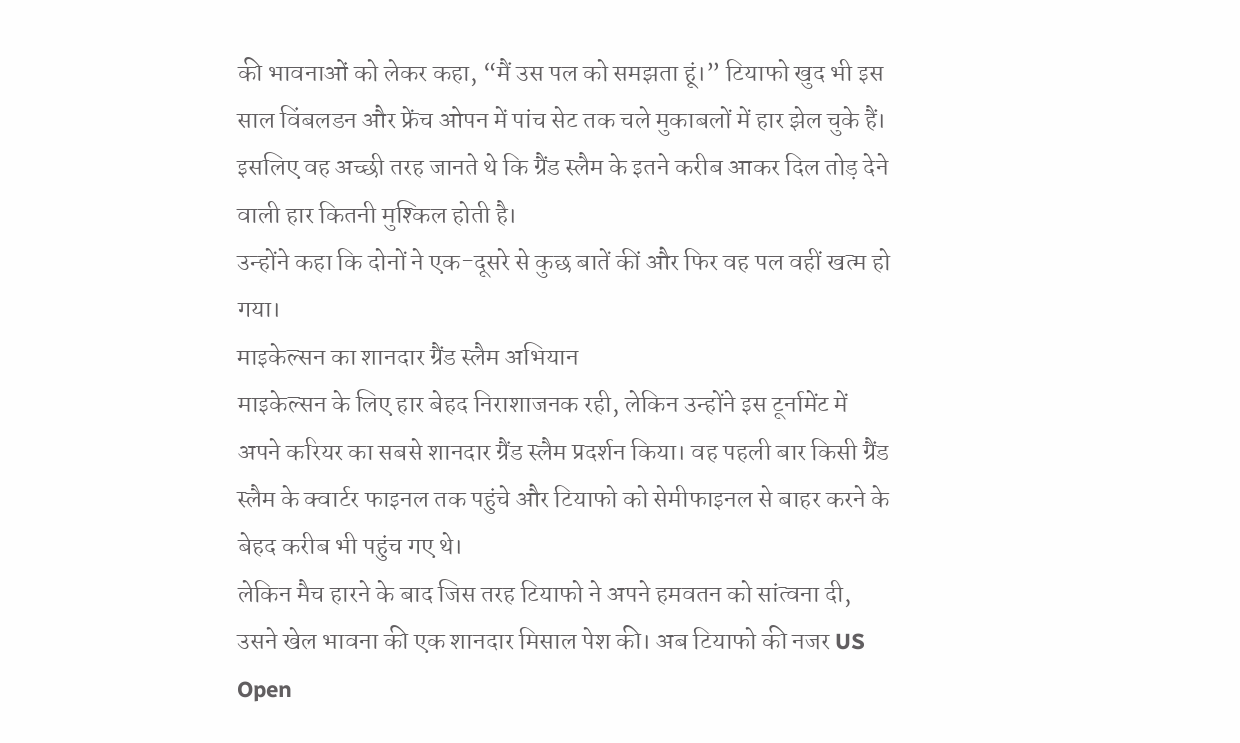की भावनाओं को लेकर कहा, “मैं उस पल को समझता हूं।” टियाफो खुद भी इस साल विंबलडन और फ्रेंच ओपन में पांच सेट तक चले मुकाबलों में हार झेल चुके हैं। इसलिए वह अच्छी तरह जानते थे कि ग्रैंड स्लैम के इतने करीब आकर दिल तोड़ देने वाली हार कितनी मुश्किल होती है।
उन्होंने कहा कि दोनों ने एक-दूसरे से कुछ बातें कीं और फिर वह पल वहीं खत्म हो गया।
माइकेल्सन का शानदार ग्रैंड स्लैम अभियान
माइकेल्सन के लिए हार बेहद निराशाजनक रही, लेकिन उन्होंने इस टूर्नामेंट में अपने करियर का सबसे शानदार ग्रैंड स्लैम प्रदर्शन किया। वह पहली बार किसी ग्रैंड स्लैम के क्वार्टर फाइनल तक पहुंचे और टियाफो को सेमीफाइनल से बाहर करने के बेहद करीब भी पहुंच गए थे।
लेकिन मैच हारने के बाद जिस तरह टियाफो ने अपने हमवतन को सांत्वना दी, उसने खेल भावना की एक शानदार मिसाल पेश की। अब टियाफो की नजर US Open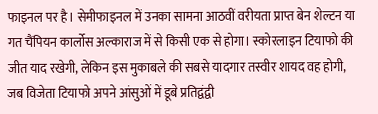फाइनल पर है। सेमीफाइनल में उनका सामना आठवीं वरीयता प्राप्त बेन शेल्टन या गत चैंपियन कार्लोस अल्काराज में से किसी एक से होगा। स्कोरलाइन टियाफो की जीत याद रखेगी, लेकिन इस मुकाबले की सबसे यादगार तस्वीर शायद वह होगी, जब विजेता टियाफो अपने आंसुओं में डूबे प्रतिद्वंद्वी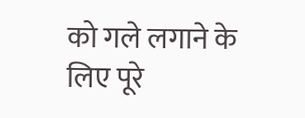को गले लगाने के लिए पूरे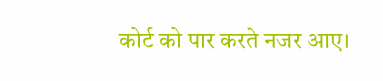कोर्ट को पार करते नजर आए।